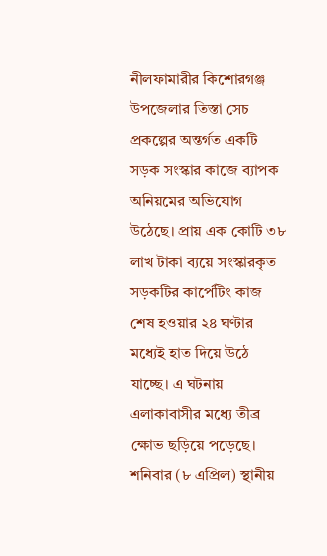নীলফামারীর কিশোরগঞ্জ উপজেলার তিস্তা সেচ প্রকল্পের অন্তর্গত একটি সড়ক সংস্কার কাজে ব্যাপক অনিয়মের অভিযোগ উঠেছে। প্রায় এক কোটি ৩৮ লাখ টাকা ব্যয়ে সংস্কারকৃত সড়কটির কার্পেটিং কাজ শেষ হওয়ার ২৪ ঘণ্টার মধ্যেই হাত দিয়ে উঠে যাচ্ছে। এ ঘটনায় এলাকাবাসীর মধ্যে তীব্র ক্ষোভ ছড়িয়ে পড়েছে। শনিবার (৮ এপ্রিল) স্থানীয়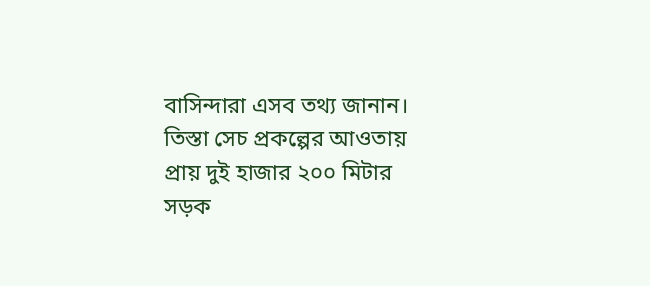বাসিন্দারা এসব তথ্য জানান।
তিস্তা সেচ প্রকল্পের আওতায় প্রায় দুই হাজার ২০০ মিটার সড়ক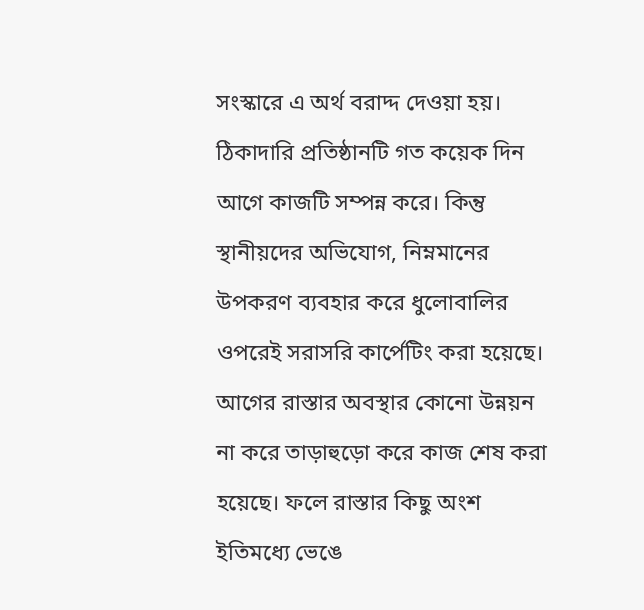সংস্কারে এ অর্থ বরাদ্দ দেওয়া হয়। ঠিকাদারি প্রতিষ্ঠানটি গত কয়েক দিন আগে কাজটি সম্পন্ন করে। কিন্তু স্থানীয়দের অভিযোগ, নিম্নমানের উপকরণ ব্যবহার করে ধুলোবালির ওপরেই সরাসরি কার্পেটিং করা হয়েছে। আগের রাস্তার অবস্থার কোনো উন্নয়ন না করে তাড়াহুড়ো করে কাজ শেষ করা হয়েছে। ফলে রাস্তার কিছু অংশ ইতিমধ্যে ভেঙে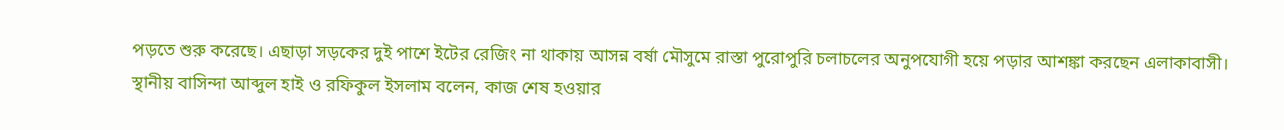পড়তে শুরু করেছে। এছাড়া সড়কের দুই পাশে ইটের রেজিং না থাকায় আসন্ন বর্ষা মৌসুমে রাস্তা পুরোপুরি চলাচলের অনুপযোগী হয়ে পড়ার আশঙ্কা করছেন এলাকাবাসী।
স্থানীয় বাসিন্দা আব্দুল হাই ও রফিকুল ইসলাম বলেন, কাজ শেষ হওয়ার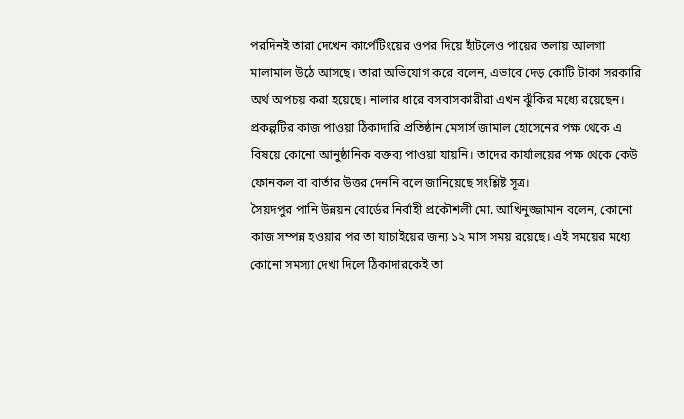পরদিনই তারা দেখেন কার্পেটিংয়ের ওপর দিয়ে হাঁটলেও পায়ের তলায় আলগা মালামাল উঠে আসছে। তারা অভিযোগ করে বলেন, এভাবে দেড় কোটি টাকা সরকারি অর্থ অপচয় করা হয়েছে। নালার ধারে বসবাসকারীরা এখন ঝুঁকির মধ্যে রয়েছেন।
প্রকল্পটির কাজ পাওয়া ঠিকাদারি প্রতিষ্ঠান মেসার্স জামাল হোসেনের পক্ষ থেকে এ বিষয়ে কোনো আনুষ্ঠানিক বক্তব্য পাওয়া যায়নি। তাদের কার্যালয়ের পক্ষ থেকে কেউ ফোনকল বা বার্তার উত্তর দেননি বলে জানিয়েছে সংশ্লিষ্ট সূত্র।
সৈয়দপুর পানি উন্নয়ন বোর্ডের নির্বাহী প্রকৌশলী মো. আখিনুজ্জামান বলেন, কোনো কাজ সম্পন্ন হওয়ার পর তা যাচাইয়ের জন্য ১২ মাস সময় রয়েছে। এই সময়ের মধ্যে কোনো সমস্যা দেখা দিলে ঠিকাদারকেই তা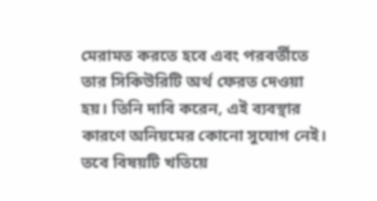মেরামত করতে হবে এবং পরবর্তীতে তার সিকিউরিটি অর্থ ফেরত দেওয়া হয়। তিনি দাবি করেন, এই ব্যবস্থার কারণে অনিয়মের কোনো সুযোগ নেই। তবে বিষয়টি খতিয়ে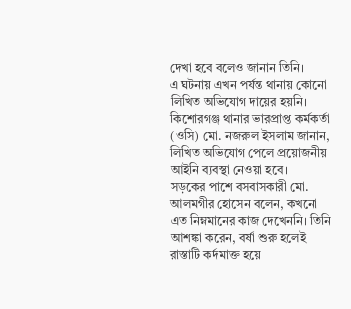দেখা হবে বলেও জানান তিনি।
এ ঘটনায় এখন পর্যন্ত থানায় কোনো লিখিত অভিযোগ দায়ের হয়নি। কিশোরগঞ্জ থানার ভারপ্রাপ্ত কর্মকর্তা (ওসি) মো. নজরুল ইসলাম জানান, লিখিত অভিযোগ পেলে প্রয়োজনীয় আইনি ব্যবস্থা নেওয়া হবে।
সড়কের পাশে বসবাসকারী মো. আলমগীর হোসেন বলেন, কখনো এত নিম্নমানের কাজ দেখেননি। তিনি আশঙ্কা করেন, বর্ষা শুরু হলেই রাস্তাটি কর্দমাক্ত হয়ে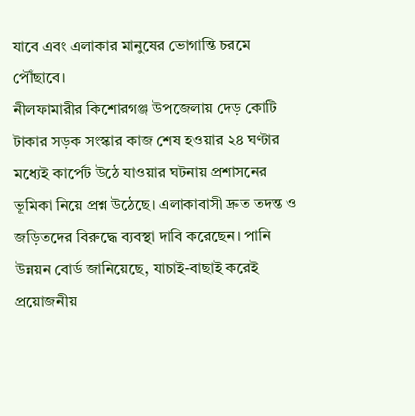যাবে এবং এলাকার মানুষের ভোগান্তি চরমে পৌঁছাবে।
নীলফামারীর কিশোরগঞ্জ উপজেলায় দেড় কোটি টাকার সড়ক সংস্কার কাজ শেষ হওয়ার ২৪ ঘণ্টার মধ্যেই কার্পেট উঠে যাওয়ার ঘটনায় প্রশাসনের ভূমিকা নিয়ে প্রশ্ন উঠেছে। এলাকাবাসী দ্রুত তদন্ত ও জড়িতদের বিরুদ্ধে ব্যবস্থা দাবি করেছেন। পানি উন্নয়ন বোর্ড জানিয়েছে, যাচাই-বাছাই করেই প্রয়োজনীয়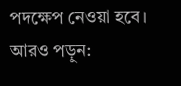পদক্ষেপ নেওয়া হবে।
আরও পড়ুন: